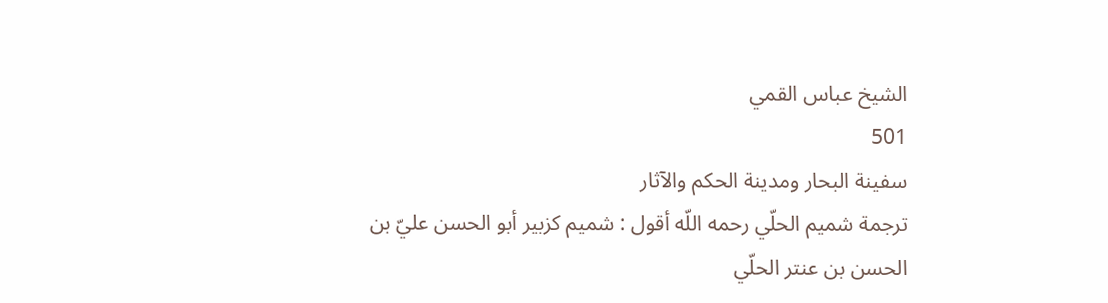الشيخ عباس القمي
501
سفينة البحار ومدينة الحكم والآثار
ترجمة شميم الحلّي رحمه اللّه أقول : شميم كزبير أبو الحسن عليّ بن الحسن بن عنتر الحلّي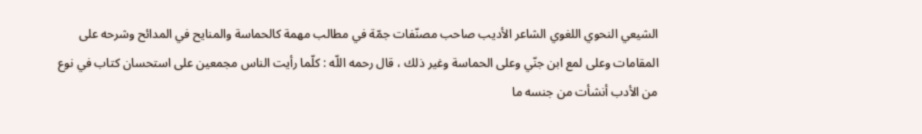الشيعي النحوي اللغوي الشاعر الأديب صاحب مصنّفات جمّة في مطالب مهمة كالحماسة والمنايح في المدائح وشرحه على المقامات وعلى لمع ابن جنّي وعلى الحماسة وغير ذلك ، قال رحمه اللّه : كلّما رأيت الناس مجمعين على استحسان كتاب في نوع من الأدب أنشأت من جنسه ما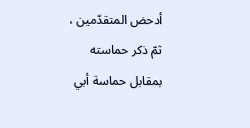أدحض المتقدّمين ، ثمّ ذكر حماسته بمقابل حماسة أبي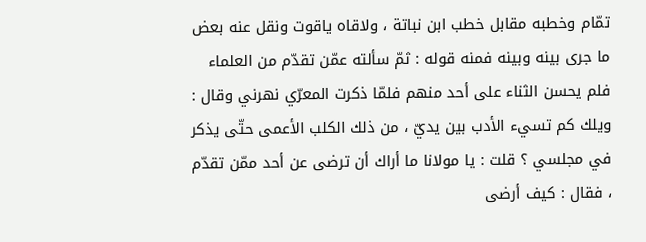تمّام وخطبه مقابل خطب ابن نباتة ، ولاقاه ياقوت ونقل عنه بعض ما جرى بينه وبينه فمنه قوله : ثمّ سألته عمّن تقدّم من العلماء فلم يحسن الثناء على أحد منهم فلمّا ذكرت المعرّي نهرني وقال : ويلك كم تسيء الأدب بين يديّ ، من ذلك الكلب الأعمى حتّى يذكر في مجلسي ؟ قلت : يا مولانا ما أراك أن ترضى عن أحد ممّن تقدّم ، فقال : كيف أرضى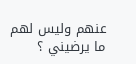عنهم وليس لهم ما يرضيني ؟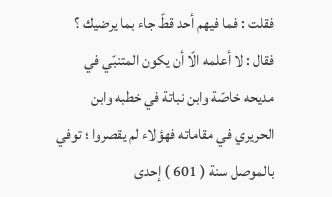فقلت : فما فيهم أحد قطّ جاء بما يرضيك ؟ فقال : لا أعلمه الّا أن يكون المتنبّي في مديحه خاصّة وابن نباتة في خطبه وابن الحريري في مقاماته فهؤلاء لم يقصروا ؛ توفي بالموصل سنة ( 601 ) إحدى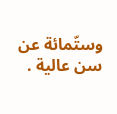وستّمائة عن سن عالية .